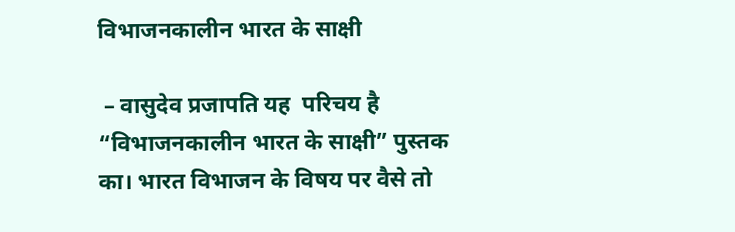विभाजनकालीन भारत के साक्षी

 – वासुदेव प्रजापति यह  परिचय है “विभाजनकालीन भारत के साक्षी” पुस्तक का। भारत विभाजन के विषय पर वैसे तो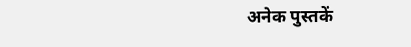अनेक पुस्तकें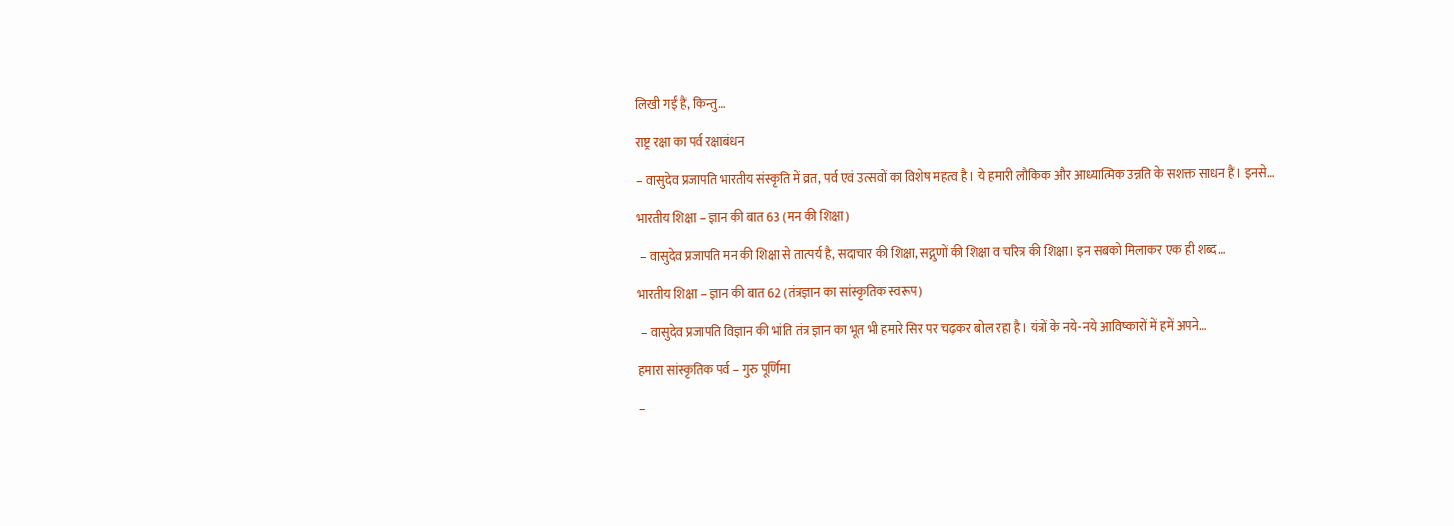लिखी गईं हैं, किन्तु…

राष्ट्र रक्षा का पर्व रक्षाबंधन

– वासुदेव प्रजापति भारतीय संस्कृति में व्रत, पर्व एवं उत्सवों का विशेष महत्व है। ये हमारी लौकिक और आध्यात्मिक उन्नति के सशक्त साधन हैं। इनसे…

भारतीय शिक्षा – ज्ञान की बात 63 (मन की शिक्षा)

 – वासुदेव प्रजापति मन की शिक्षा से तात्पर्य है, सदाचार की शिक्षा, सद्गुणों की शिक्षा व चरित्र की शिक्षा। इन सबको मिलाकर एक ही शब्द…

भारतीय शिक्षा – ज्ञान की बात 62 (तंत्रज्ञान का सांस्कृतिक स्वरूप)

 – वासुदेव प्रजापति विज्ञान की भांति तंत्र ज्ञान का भूत भी हमारे सिर पर चढ़कर बोल रहा है। यंत्रों के नये-नये आविष्कारों में हमें अपने…

हमारा सांस्कृतिक पर्व – गुरु पूर्णिमा

–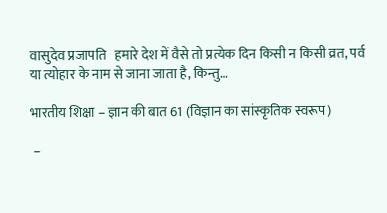वासुदेव प्रजापति   हमारे देश में वैसे तो प्रत्येक दिन किसी न किसी व्रत, पर्व या त्योहार के नाम से जाना जाता है, किन्तु…

भारतीय शिक्षा – ज्ञान की बात 61 (विज्ञान का सांस्कृतिक स्वरूप)

 –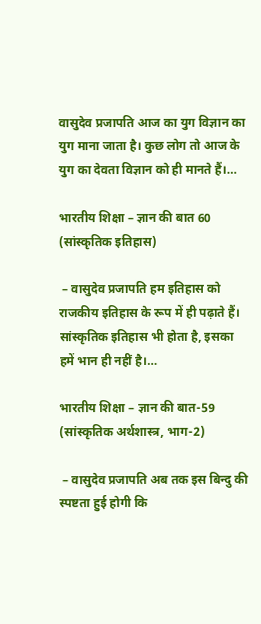वासुदेव प्रजापति आज का युग विज्ञान का युग माना जाता है। कुछ लोग तो आज के युग का देवता विज्ञान को ही मानते हैं।…

भारतीय शिक्षा – ज्ञान की बात 60 (सांस्कृतिक इतिहास)

 – वासुदेव प्रजापति हम इतिहास को राजकीय इतिहास के रूप में ही पढ़ाते हैं। सांस्कृतिक इतिहास भी होता है, इसका हमें भान ही नहीं है।…

भारतीय शिक्षा – ज्ञान की बात-59 (सांस्कृतिक अर्थशास्त्र, भाग-2)

 – वासुदेव प्रजापति अब तक इस बिन्दु की स्पष्टता हुई होगी कि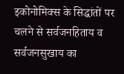इकोनोमिक्स के सिद्धांतों पर चलने से सर्वजनहिताय व सर्वजनसुखाय का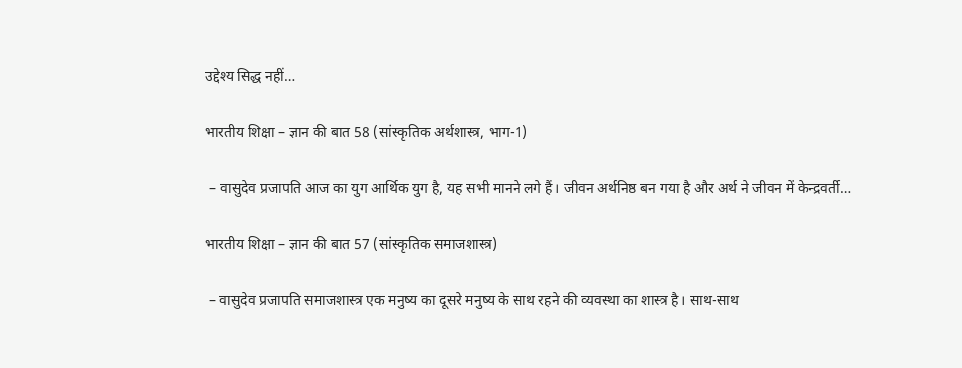उद्देश्य सिद्ध नहीं…

भारतीय शिक्षा – ज्ञान की बात 58 (सांस्कृतिक अर्थशास्त्र, भाग-1)

 – वासुदेव प्रजापति आज का युग आर्थिक युग है, यह सभी मानने लगे हैं। जीवन अर्थनिष्ठ बन गया है और अर्थ ने जीवन में केन्द्रवर्ती…

भारतीय शिक्षा – ज्ञान की बात 57 (सांस्कृतिक समाजशास्त्र)

 – वासुदेव प्रजापति समाजशास्त्र एक मनुष्य का दूसरे मनुष्य के साथ रहने की व्यवस्था का शास्त्र है। साथ-साथ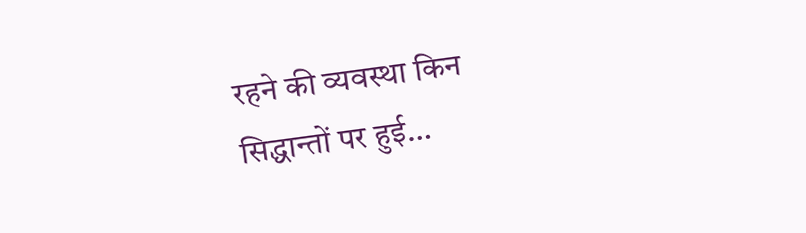रहने की व्यवस्था किन सिद्धान्तों पर हुई…